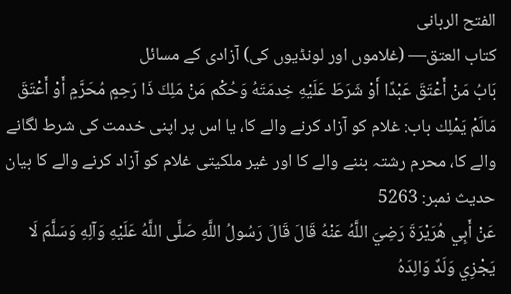الفتح الربانی
كتاب العتق— (غلاموں اور لونڈیوں کی) آزادی کے مسائل
بَابُ مَنْ أَعْتَقَ عَبْدًا أَوْ شَرَطَ عَلَيْهِ خِدمَتَهُ وَحُكْم مَنْ مَلِكَ ذَا رَحِمٍ مُحَرَّمٍ أَوْ أَعْتَقَ مَالَمْ يَمْلِك باب: غلام کو آزاد کرنے والے کا، یا اس پر اپنی خدمت کی شرط لگانے والے کا، محرم رشتہ بننے والے کا اور غیر ملکیتی غلام کو آزاد کرنے والے کا بیان
حدیث نمبر: 5263
عَنْ أَبِي هُرَيْرَةَ رَضِيَ اللَّهُ عَنْهُ قَالَ قَالَ رَسُولُ اللَّهِ صَلَّى اللَّهُ عَلَيْهِ وَآلِهِ وَسَلَّمَ لَا يَجْزِي وَلَدٌ وَالِدَهُ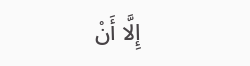إِلَّا أَنْ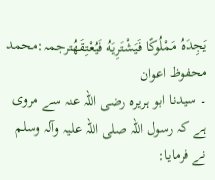يَجِدَهُ مَمْلُوكًا فَيَشْتَرِيَهُ فَيُعْتِقَهُترجمہ:محمد محفوظ اعوان
۔ سیدنا ابو ہریرہ رضی اللہ عنہ سے مروی ہے کہ رسول اللہ صلی اللہ علیہ وآلہ وسلم نے فرمایا: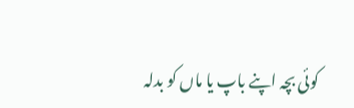کوئی بچہ اپنے باپ یا ماں کو بدلہ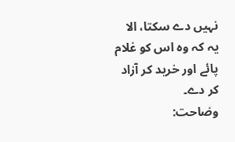نہیں دے سکتا، الا یہ کہ وہ اس کو غلام پائے اور خرید کر آزاد کر دے۔
وضاحت: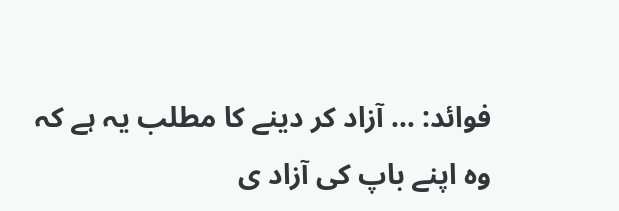فوائد: … آزاد کر دینے کا مطلب یہ ہے کہ وہ اپنے باپ کی آزاد ی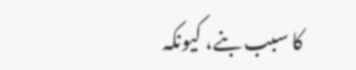کا سبب بنے، کیونکہ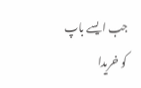جب ایسے باپ کو خریدا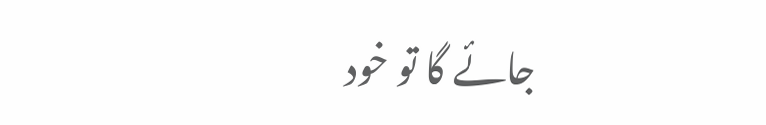جائے گا تو خود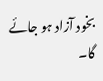بخود آزاد ہو جائے گا۔